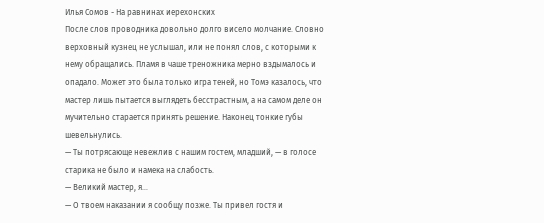Илья Сомов - На равнинах иерехонских
После слов проводника довольно долго висело молчание. Словно верховный кузнец не услышал, или не понял слов, с которыми к нему обращались. Пламя в чаше треножника мерно вздымалось и опадало. Может это была только игра теней, но Томэ казалось, что мастер лишь пытается выглядеть бесстрастным, а на самом деле он мучительно старается принять решение. Наконец тонкие губы шевельнулись.
— Ты потрясающе невежлив с нашим гостем, младший, — в голосе старика не было и намека на слабость.
— Великий мастер, я…
— О твоем наказании я сообщу позже. Ты привел гостя и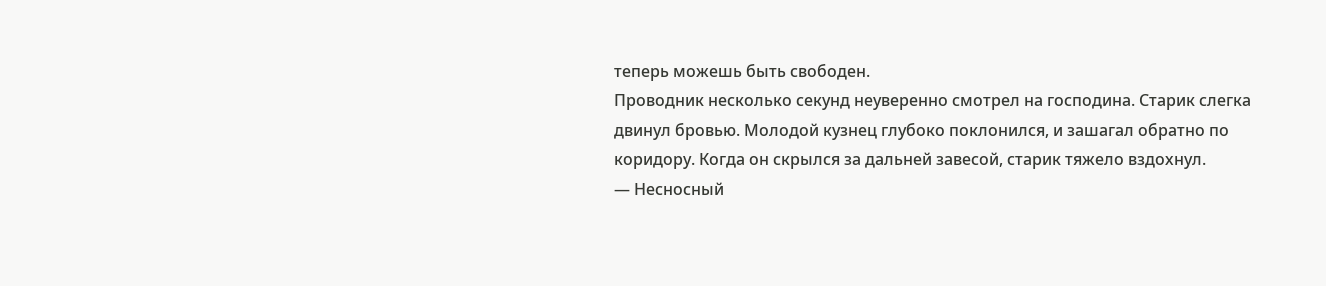теперь можешь быть свободен.
Проводник несколько секунд неуверенно смотрел на господина. Старик слегка двинул бровью. Молодой кузнец глубоко поклонился, и зашагал обратно по коридору. Когда он скрылся за дальней завесой, старик тяжело вздохнул.
— Несносный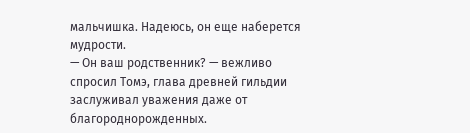мальчишка. Надеюсь, он еще наберется мудрости.
— Он ваш родственник? — вежливо спросил Томэ, глава древней гильдии заслуживал уважения даже от благороднорожденных.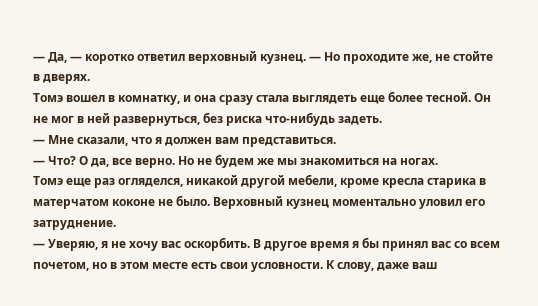— Да, — коротко ответил верховный кузнец. — Но проходите же, не стойте в дверях.
Томэ вошел в комнатку, и она сразу стала выглядеть еще более тесной. Он не мог в ней развернуться, без риска что-нибудь задеть.
— Мне сказали, что я должен вам представиться.
— Что? О да, все верно. Но не будем же мы знакомиться на ногах.
Томэ еще раз огляделся, никакой другой мебели, кроме кресла старика в матерчатом коконе не было. Верховный кузнец моментально уловил его затруднение.
— Уверяю, я не хочу вас оскорбить. В другое время я бы принял вас со всем почетом, но в этом месте есть свои условности. К слову, даже ваш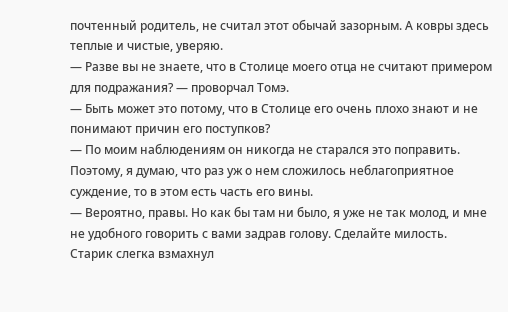почтенный родитель, не считал этот обычай зазорным. А ковры здесь теплые и чистые, уверяю.
— Разве вы не знаете, что в Столице моего отца не считают примером для подражания? — проворчал Томэ.
— Быть может это потому, что в Столице его очень плохо знают и не понимают причин его поступков?
— По моим наблюдениям он никогда не старался это поправить. Поэтому, я думаю, что раз уж о нем сложилось неблагоприятное суждение, то в этом есть часть его вины.
— Вероятно, правы. Но как бы там ни было, я уже не так молод, и мне не удобного говорить с вами задрав голову. Сделайте милость.
Старик слегка взмахнул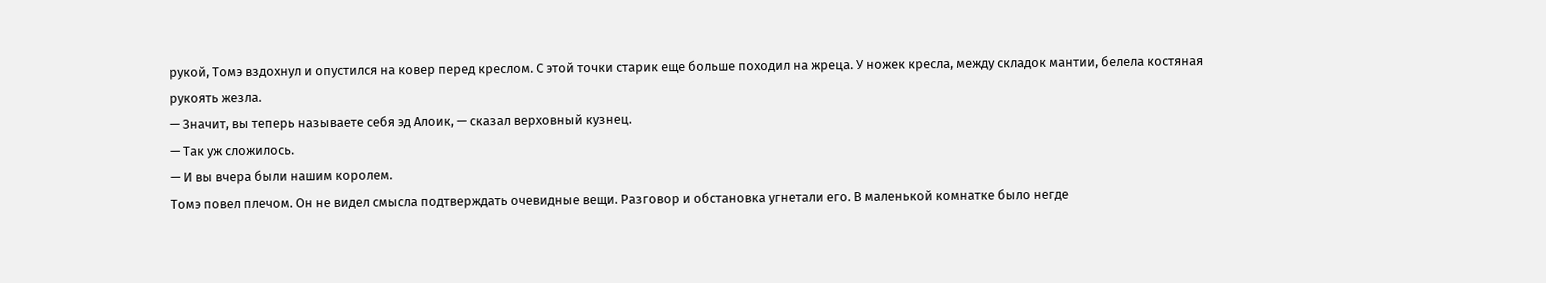рукой, Томэ вздохнул и опустился на ковер перед креслом. С этой точки старик еще больше походил на жреца. У ножек кресла, между складок мантии, белела костяная рукоять жезла.
— Значит, вы теперь называете себя эд Алоик, — сказал верховный кузнец.
— Так уж сложилось.
— И вы вчера были нашим королем.
Томэ повел плечом. Он не видел смысла подтверждать очевидные вещи. Разговор и обстановка угнетали его. В маленькой комнатке было негде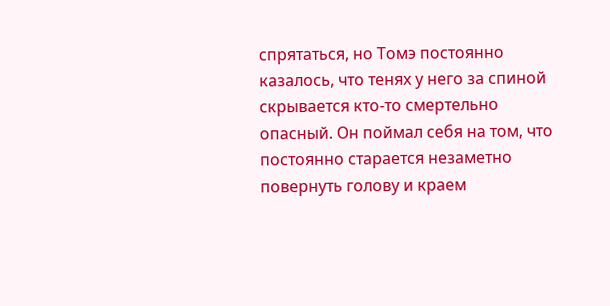спрятаться, но Томэ постоянно казалось, что тенях у него за спиной скрывается кто-то смертельно опасный. Он поймал себя на том, что постоянно старается незаметно повернуть голову и краем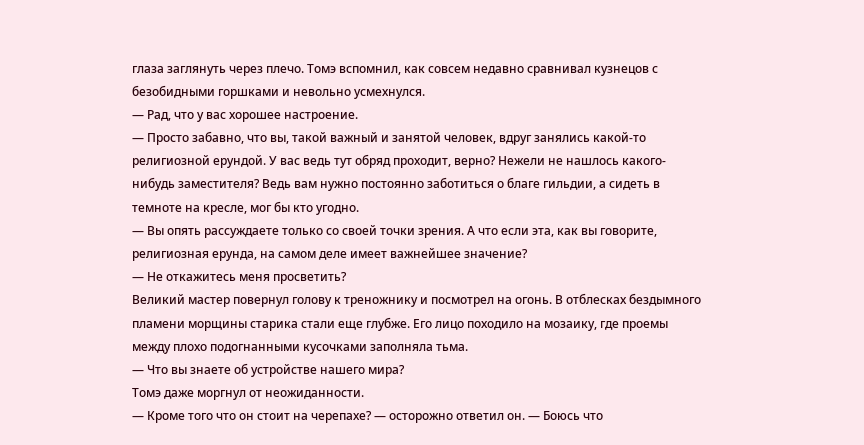глаза заглянуть через плечо. Томэ вспомнил, как совсем недавно сравнивал кузнецов с безобидными горшками и невольно усмехнулся.
— Рад, что у вас хорошее настроение.
— Просто забавно, что вы, такой важный и занятой человек, вдруг занялись какой-то религиозной ерундой. У вас ведь тут обряд проходит, верно? Нежели не нашлось какого-нибудь заместителя? Ведь вам нужно постоянно заботиться о благе гильдии, а сидеть в темноте на кресле, мог бы кто угодно.
— Вы опять рассуждаете только со своей точки зрения. А что если эта, как вы говорите, религиозная ерунда, на самом деле имеет важнейшее значение?
— Не откажитесь меня просветить?
Великий мастер повернул голову к треножнику и посмотрел на огонь. В отблесках бездымного пламени морщины старика стали еще глубже. Его лицо походило на мозаику, где проемы между плохо подогнанными кусочками заполняла тьма.
— Что вы знаете об устройстве нашего мира?
Томэ даже моргнул от неожиданности.
— Кроме того что он стоит на черепахе? — осторожно ответил он. — Боюсь что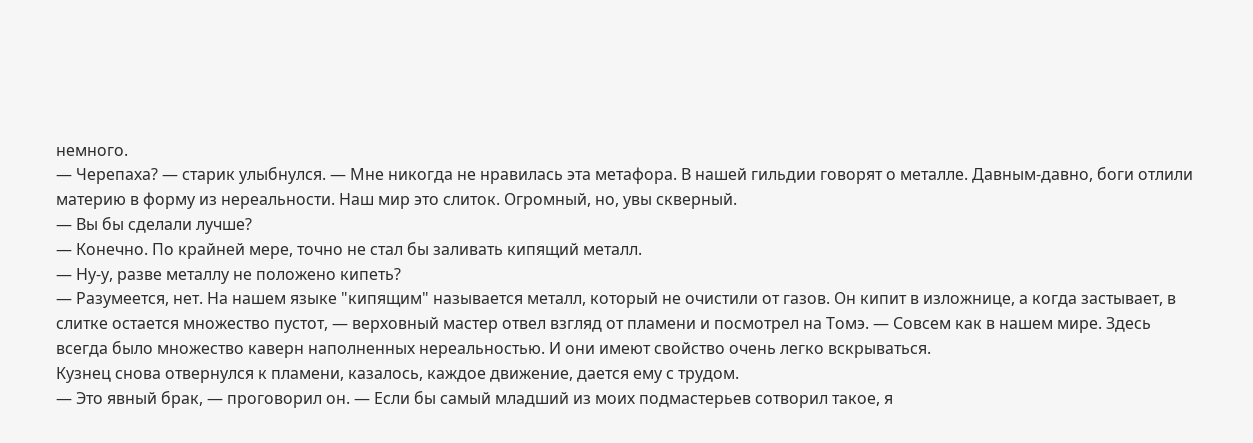немного.
— Черепаха? — старик улыбнулся. — Мне никогда не нравилась эта метафора. В нашей гильдии говорят о металле. Давным-давно, боги отлили материю в форму из нереальности. Наш мир это слиток. Огромный, но, увы скверный.
— Вы бы сделали лучше?
— Конечно. По крайней мере, точно не стал бы заливать кипящий металл.
— Ну-у, разве металлу не положено кипеть?
— Разумеется, нет. На нашем языке "кипящим" называется металл, который не очистили от газов. Он кипит в изложнице, а когда застывает, в слитке остается множество пустот, — верховный мастер отвел взгляд от пламени и посмотрел на Томэ. — Совсем как в нашем мире. Здесь всегда было множество каверн наполненных нереальностью. И они имеют свойство очень легко вскрываться.
Кузнец снова отвернулся к пламени, казалось, каждое движение, дается ему с трудом.
— Это явный брак, — проговорил он. — Если бы самый младший из моих подмастерьев сотворил такое, я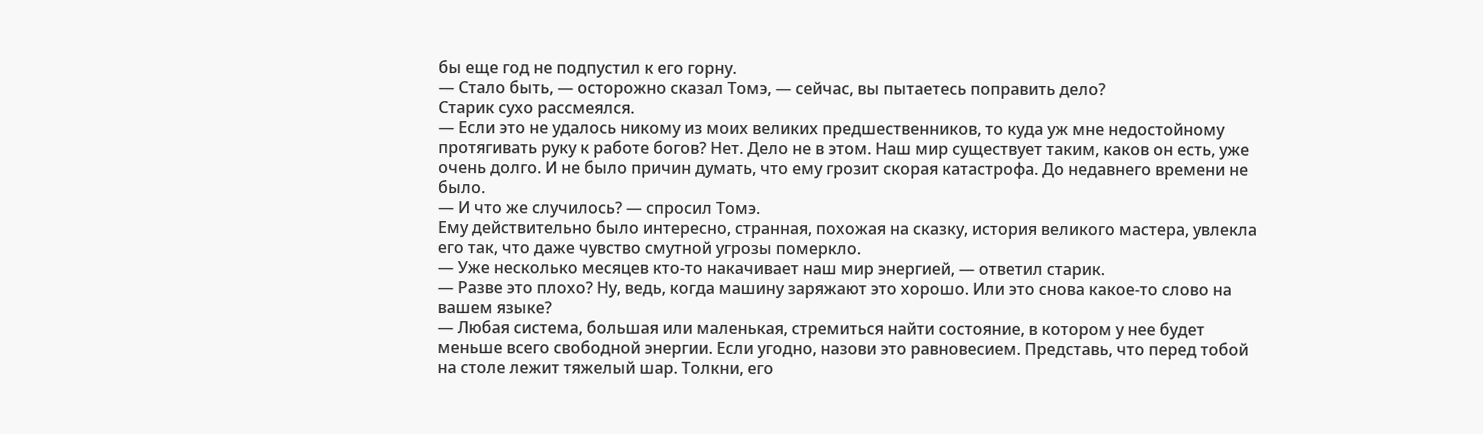бы еще год не подпустил к его горну.
— Стало быть, — осторожно сказал Томэ, — сейчас, вы пытаетесь поправить дело?
Старик сухо рассмеялся.
— Если это не удалось никому из моих великих предшественников, то куда уж мне недостойному протягивать руку к работе богов? Нет. Дело не в этом. Наш мир существует таким, каков он есть, уже очень долго. И не было причин думать, что ему грозит скорая катастрофа. До недавнего времени не было.
— И что же случилось? — спросил Томэ.
Ему действительно было интересно, странная, похожая на сказку, история великого мастера, увлекла его так, что даже чувство смутной угрозы померкло.
— Уже несколько месяцев кто-то накачивает наш мир энергией, — ответил старик.
— Разве это плохо? Ну, ведь, когда машину заряжают это хорошо. Или это снова какое-то слово на вашем языке?
— Любая система, большая или маленькая, стремиться найти состояние, в котором у нее будет меньше всего свободной энергии. Если угодно, назови это равновесием. Представь, что перед тобой на столе лежит тяжелый шар. Толкни, его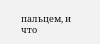пальцем, и что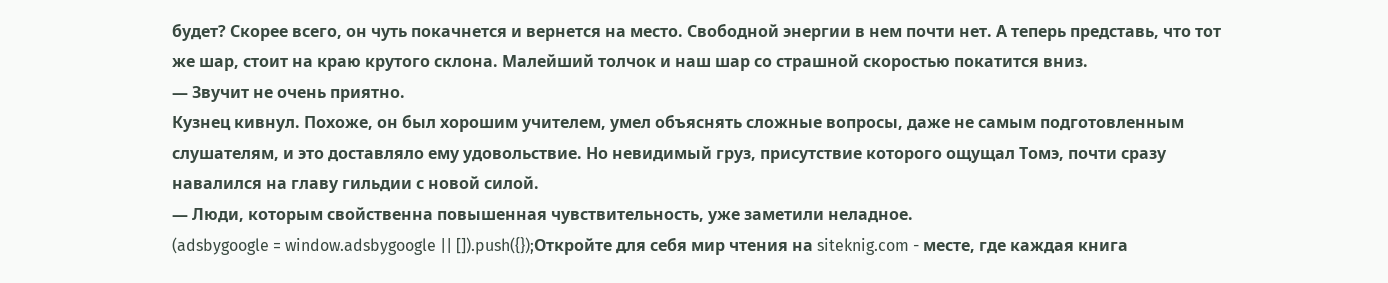будет? Скорее всего, он чуть покачнется и вернется на место. Свободной энергии в нем почти нет. А теперь представь, что тот же шар, стоит на краю крутого склона. Малейший толчок и наш шар со страшной скоростью покатится вниз.
— Звучит не очень приятно.
Кузнец кивнул. Похоже, он был хорошим учителем, умел объяснять сложные вопросы, даже не самым подготовленным слушателям, и это доставляло ему удовольствие. Но невидимый груз, присутствие которого ощущал Томэ, почти сразу навалился на главу гильдии с новой силой.
— Люди, которым свойственна повышенная чувствительность, уже заметили неладное.
(adsbygoogle = window.adsbygoogle || []).push({});Откройте для себя мир чтения на siteknig.com - месте, где каждая книга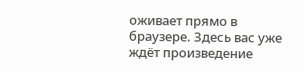оживает прямо в браузере. Здесь вас уже ждёт произведение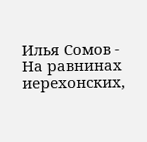Илья Сомов - На равнинах иерехонских,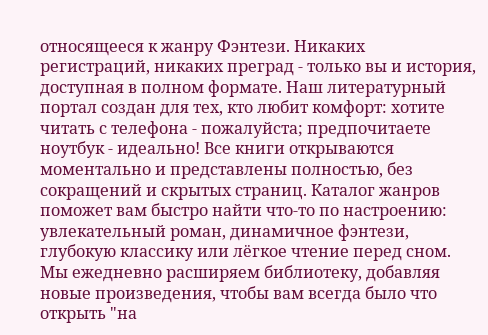относящееся к жанру Фэнтези. Никаких регистраций, никаких преград - только вы и история, доступная в полном формате. Наш литературный портал создан для тех, кто любит комфорт: хотите читать с телефона - пожалуйста; предпочитаете ноутбук - идеально! Все книги открываются моментально и представлены полностью, без сокращений и скрытых страниц. Каталог жанров поможет вам быстро найти что-то по настроению: увлекательный роман, динамичное фэнтези, глубокую классику или лёгкое чтение перед сном. Мы ежедневно расширяем библиотеку, добавляя новые произведения, чтобы вам всегда было что открыть "на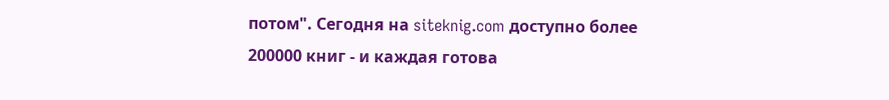потом". Сегодня на siteknig.com доступно более 200000 книг - и каждая готова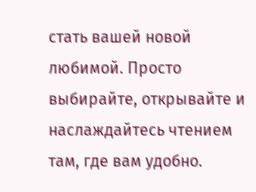стать вашей новой любимой. Просто выбирайте, открывайте и наслаждайтесь чтением там, где вам удобно.